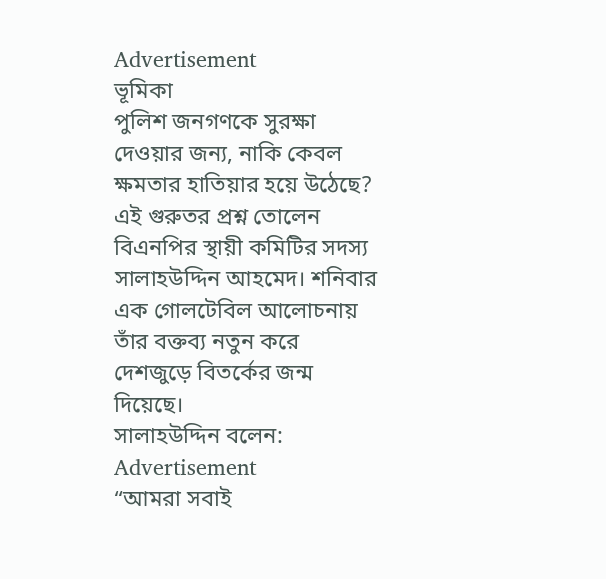Advertisement
ভূমিকা
পুলিশ জনগণকে সুরক্ষা দেওয়ার জন্য, নাকি কেবল ক্ষমতার হাতিয়ার হয়ে উঠেছে? এই গুরুতর প্রশ্ন তোলেন বিএনপির স্থায়ী কমিটির সদস্য সালাহউদ্দিন আহমেদ। শনিবার এক গোলটেবিল আলোচনায় তাঁর বক্তব্য নতুন করে দেশজুড়ে বিতর্কের জন্ম দিয়েছে।
সালাহউদ্দিন বলেন:
Advertisement
“আমরা সবাই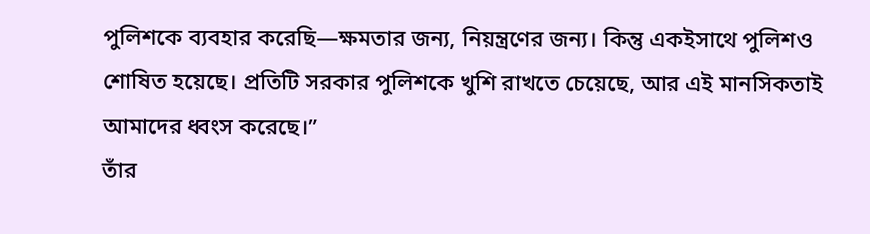পুলিশকে ব্যবহার করেছি—ক্ষমতার জন্য, নিয়ন্ত্রণের জন্য। কিন্তু একইসাথে পুলিশও শোষিত হয়েছে। প্রতিটি সরকার পুলিশকে খুশি রাখতে চেয়েছে, আর এই মানসিকতাই আমাদের ধ্বংস করেছে।”
তাঁর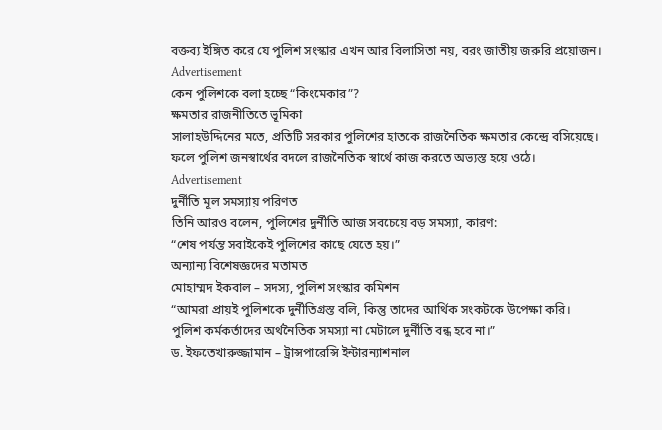বক্তব্য ইঙ্গিত করে যে পুলিশ সংস্কার এখন আর বিলাসিতা নয়, বরং জাতীয় জরুরি প্রয়োজন।
Advertisement
কেন পুলিশকে বলা হচ্ছে “কিংমেকার”?
ক্ষমতার রাজনীতিতে ভূমিকা
সালাহউদ্দিনের মতে, প্রতিটি সরকার পুলিশের হাতকে রাজনৈতিক ক্ষমতার কেন্দ্রে বসিয়েছে। ফলে পুলিশ জনস্বার্থের বদলে রাজনৈতিক স্বার্থে কাজ করতে অভ্যস্ত হয়ে ওঠে।
Advertisement
দুর্নীতি মূল সমস্যায় পরিণত
তিনি আরও বলেন, পুলিশের দুর্নীতি আজ সবচেয়ে বড় সমস্যা, কারণ:
“শেষ পর্যন্ত সবাইকেই পুলিশের কাছে যেতে হয়।”
অন্যান্য বিশেষজ্ঞদের মতামত
মোহাম্মদ ইকবাল – সদস্য, পুলিশ সংস্কার কমিশন
“আমরা প্রায়ই পুলিশকে দুর্নীতিগ্রস্ত বলি, কিন্তু তাদের আর্থিক সংকটকে উপেক্ষা করি। পুলিশ কর্মকর্তাদের অর্থনৈতিক সমস্যা না মেটালে দুর্নীতি বন্ধ হবে না।”
ড. ইফতেখারুজ্জামান – ট্রান্সপারেন্সি ইন্টারন্যাশনাল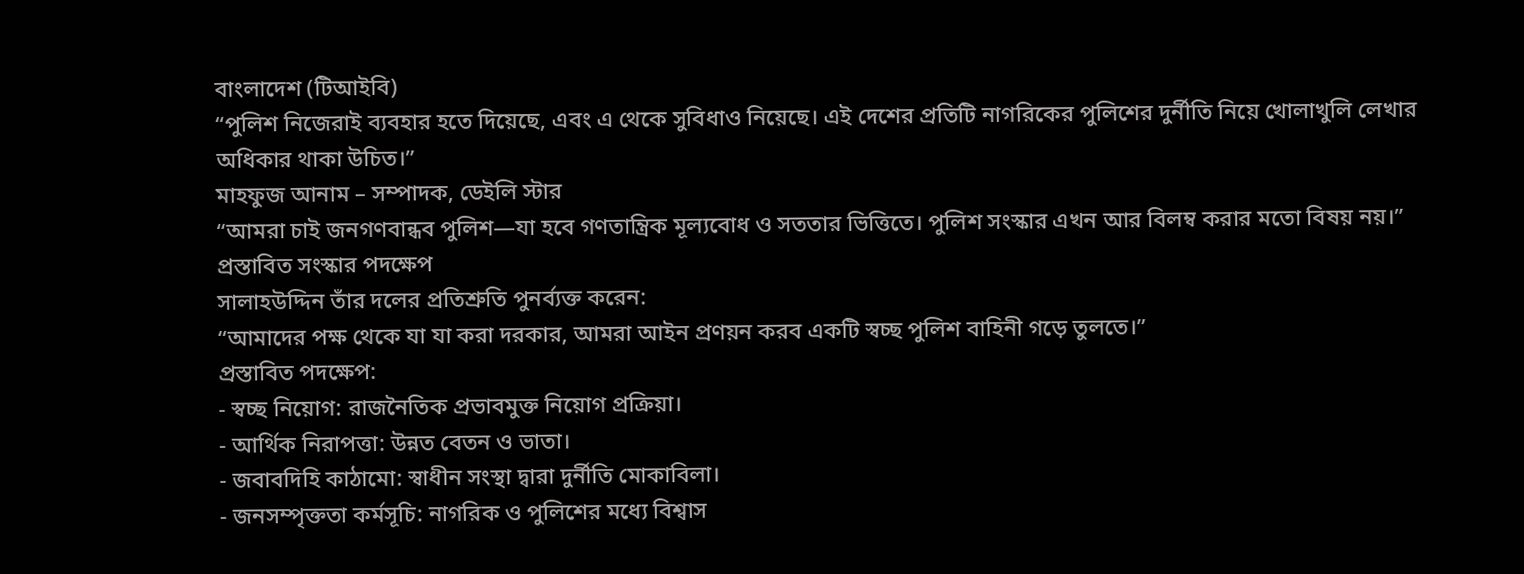বাংলাদেশ (টিআইবি)
“পুলিশ নিজেরাই ব্যবহার হতে দিয়েছে, এবং এ থেকে সুবিধাও নিয়েছে। এই দেশের প্রতিটি নাগরিকের পুলিশের দুর্নীতি নিয়ে খোলাখুলি লেখার অধিকার থাকা উচিত।”
মাহফুজ আনাম – সম্পাদক, ডেইলি স্টার
“আমরা চাই জনগণবান্ধব পুলিশ—যা হবে গণতান্ত্রিক মূল্যবোধ ও সততার ভিত্তিতে। পুলিশ সংস্কার এখন আর বিলম্ব করার মতো বিষয় নয়।”
প্রস্তাবিত সংস্কার পদক্ষেপ
সালাহউদ্দিন তাঁর দলের প্রতিশ্রুতি পুনর্ব্যক্ত করেন:
“আমাদের পক্ষ থেকে যা যা করা দরকার, আমরা আইন প্রণয়ন করব একটি স্বচ্ছ পুলিশ বাহিনী গড়ে তুলতে।”
প্রস্তাবিত পদক্ষেপ:
- স্বচ্ছ নিয়োগ: রাজনৈতিক প্রভাবমুক্ত নিয়োগ প্রক্রিয়া।
- আর্থিক নিরাপত্তা: উন্নত বেতন ও ভাতা।
- জবাবদিহি কাঠামো: স্বাধীন সংস্থা দ্বারা দুর্নীতি মোকাবিলা।
- জনসম্পৃক্ততা কর্মসূচি: নাগরিক ও পুলিশের মধ্যে বিশ্বাস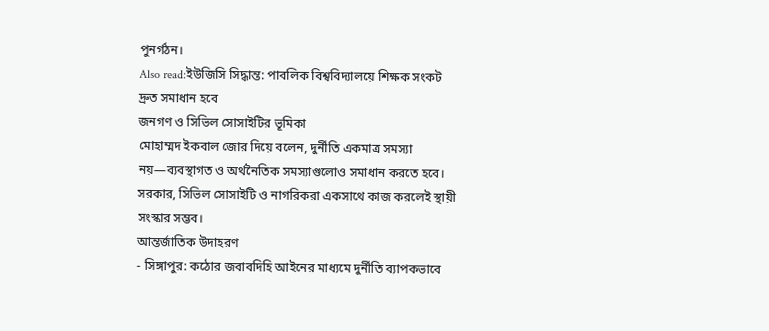পুনর্গঠন।
Also read:ইউজিসি সিদ্ধান্ত: পাবলিক বিশ্ববিদ্যালয়ে শিক্ষক সংকট দ্রুত সমাধান হবে
জনগণ ও সিভিল সোসাইটির ভূমিকা
মোহাম্মদ ইকবাল জোর দিয়ে বলেন, দুর্নীতি একমাত্র সমস্যা নয়—ব্যবস্থাগত ও অর্থনৈতিক সমস্যাগুলোও সমাধান করতে হবে। সরকার, সিভিল সোসাইটি ও নাগরিকরা একসাথে কাজ করলেই স্থায়ী সংস্কার সম্ভব।
আন্তর্জাতিক উদাহরণ
- সিঙ্গাপুর: কঠোর জবাবদিহি আইনের মাধ্যমে দুর্নীতি ব্যাপকভাবে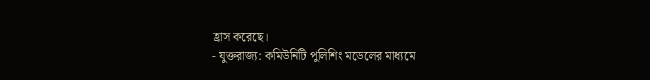হ্রাস করেছে।
- যুক্তরাজ্য: কমিউনিটি পুলিশিং মডেলের মাধ্যমে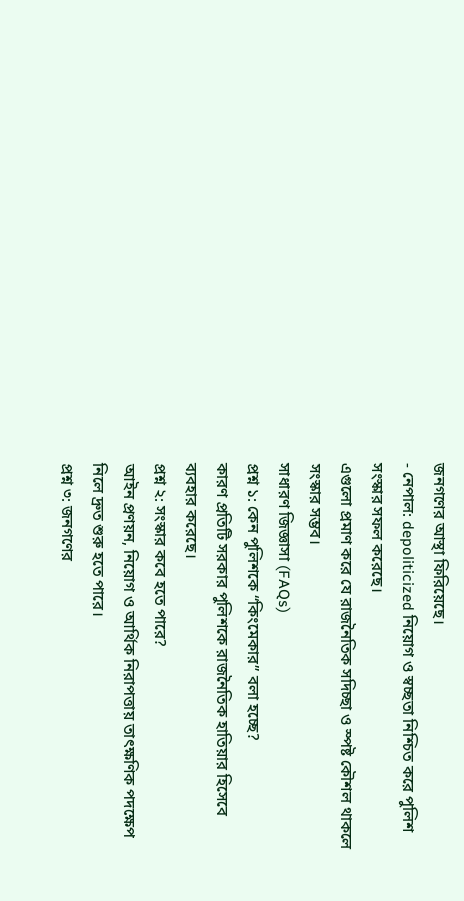জনগণের আস্থা ফিরিয়েছে।
- নেপাল: depoliticized নিয়োগ ও স্বচ্ছতা নিশ্চিত করে পুলিশ সংস্কার সফল করেছে।
এগুলো প্রমাণ করে যে রাজনৈতিক সদিচ্ছা ও স্পষ্ট কৌশল থাকলে সংস্কার সম্ভব।
সাধারণ জিজ্ঞাসা (FAQs)
প্রশ্ন ১: কেন পুলিশকে “কিংমেকার” বলা হচ্ছে?
কারণ প্রতিটি সরকার পুলিশকে রাজনৈতিক হাতিয়ার হিসেবে ব্যবহার করেছে।
প্রশ্ন ২: সংস্কার কবে হতে পারে?
আইন প্রণয়ন, নিয়োগ ও আর্থিক নিরাপত্তায় তাৎক্ষণিক পদক্ষেপ নিলে দ্রুত শুরু হতে পারে।
প্রশ্ন ৩: জনগণের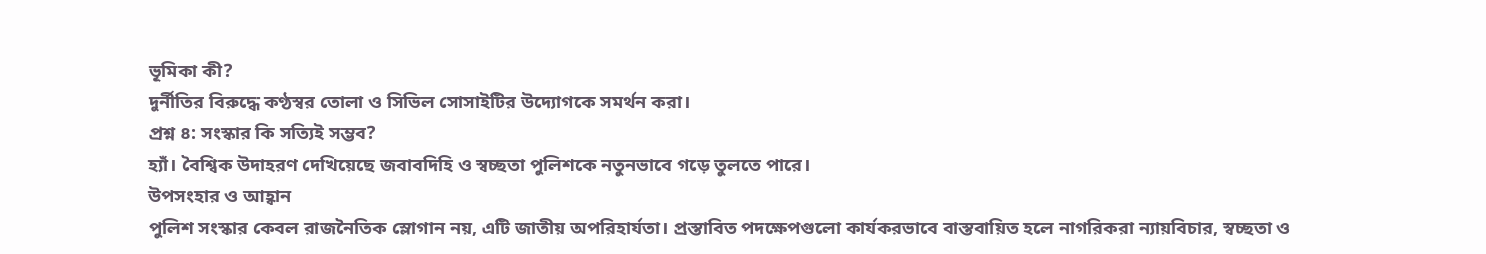ভূমিকা কী?
দুর্নীতির বিরুদ্ধে কণ্ঠস্বর তোলা ও সিভিল সোসাইটির উদ্যোগকে সমর্থন করা।
প্রশ্ন ৪: সংস্কার কি সত্যিই সম্ভব?
হ্যাঁ। বৈশ্বিক উদাহরণ দেখিয়েছে জবাবদিহি ও স্বচ্ছতা পুলিশকে নতুনভাবে গড়ে তুলতে পারে।
উপসংহার ও আহ্বান
পুলিশ সংস্কার কেবল রাজনৈতিক স্লোগান নয়, এটি জাতীয় অপরিহার্যতা। প্রস্তাবিত পদক্ষেপগুলো কার্যকরভাবে বাস্তবায়িত হলে নাগরিকরা ন্যায়বিচার, স্বচ্ছতা ও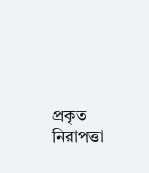প্রকৃত নিরাপত্তা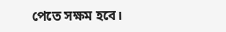পেতে সক্ষম হবে।